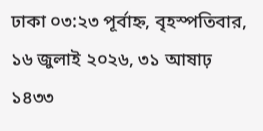ঢাকা ০৩:২৩ পূর্বাহ্ন, বৃহস্পতিবার, ১৬ জুলাই ২০২৬, ৩১ আষাঢ় ১৪৩৩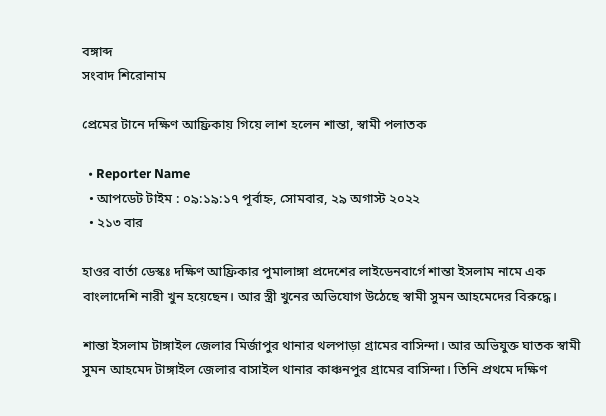বঙ্গাব্দ
সংবাদ শিরোনাম

প্রেমের টানে দক্ষিণ আফ্রিকায় গিয়ে লাশ হলেন শান্তা, স্বামী পলাতক

  • Reporter Name
  • আপডেট টাইম : ০৯:১৯:১৭ পূর্বাহ্ন, সোমবার, ২৯ অগাস্ট ২০২২
  • ২১৩ বার

হাওর বার্তা ডেস্কঃ দক্ষিণ আফ্রিকার পুমালাঙ্গা প্রদেশের লাইডেনবার্গে শান্তা ইসলাম নামে এক বাংলাদেশি নারী খুন হয়েছেন। আর স্ত্রী খুনের অভিযোগ উঠেছে স্বামী সুমন আহমেদের বিরুদ্ধে।

শান্তা ইসলাম টাঙ্গাইল জেলার মির্জাপুর থানার থলপাড়া গ্রামের বাসিন্দা। আর অভিযুক্ত ঘাতক স্বামী সুমন আহমেদ টাঙ্গাইল জেলার বাসাইল থানার কাঞ্চনপুর গ্রামের বাসিন্দা। তিনি প্রথমে দক্ষিণ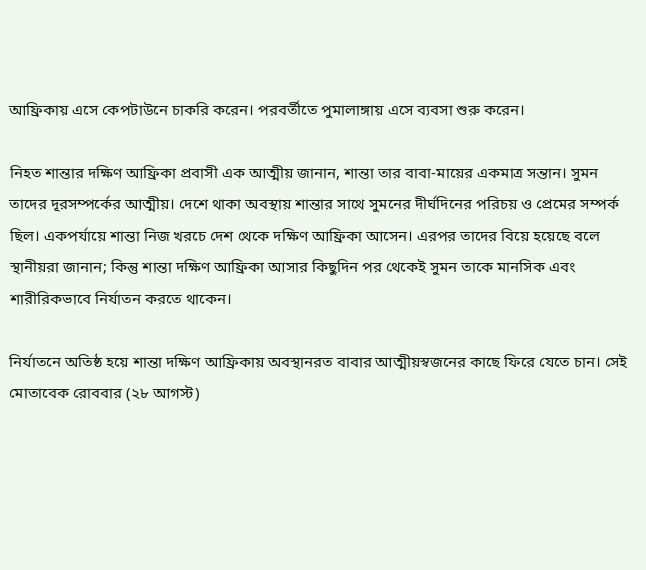আফ্রিকায় এসে কেপটাউনে চাকরি করেন। পরবর্তীতে পুমালাঙ্গায় এসে ব্যবসা শুরু করেন।

নিহত শান্তার দক্ষিণ আফ্রিকা প্রবাসী এক আত্মীয় জানান, শান্তা তার বাবা-মায়ের একমাত্র সন্তান। সুমন তাদের দূরসম্পর্কের আত্মীয়। দেশে থাকা অবস্থায় শান্তার সাথে সুমনের দীর্ঘদিনের পরিচয় ও প্রেমের সম্পর্ক ছিল। একপর্যায়ে শান্তা নিজ খরচে দেশ থেকে দক্ষিণ আফ্রিকা আসেন। এরপর তাদের বিয়ে হয়েছে বলে স্থানীয়রা জানান; কিন্তু শান্তা দক্ষিণ আফ্রিকা আসার কিছুদিন পর থেকেই সুমন তাকে মানসিক এবং শারীরিকভাবে নির্যাতন করতে থাকেন।

নির্যাতনে অতিষ্ঠ হয়ে শান্তা দক্ষিণ আফ্রিকায় অবস্থানরত বাবার আত্মীয়স্বজনের কাছে ফিরে যেতে চান। সেই মোতাবেক রোববার (২৮ আগস্ট)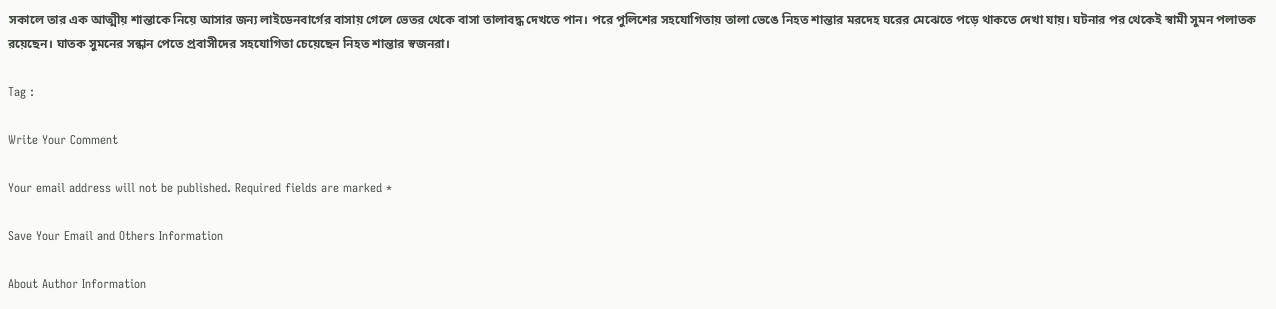সকালে তার এক আত্মীয় শান্তাকে নিয়ে আসার জন্য লাইডেনবার্গের বাসায় গেলে ভেতর থেকে বাসা তালাবদ্ধ দেখতে পান। পরে পুলিশের সহযোগিতায় তালা ভেঙে নিহত শান্তার মরদেহ ঘরের মেঝেতে পড়ে থাকতে দেখা যায়। ঘটনার পর থেকেই স্বামী সুমন পলাতক রয়েছেন। ঘাতক সুমনের সন্ধান পেতে প্রবাসীদের সহযোগিতা চেয়েছেন নিহত শান্তার স্বজনরা।

Tag :

Write Your Comment

Your email address will not be published. Required fields are marked *

Save Your Email and Others Information

About Author Information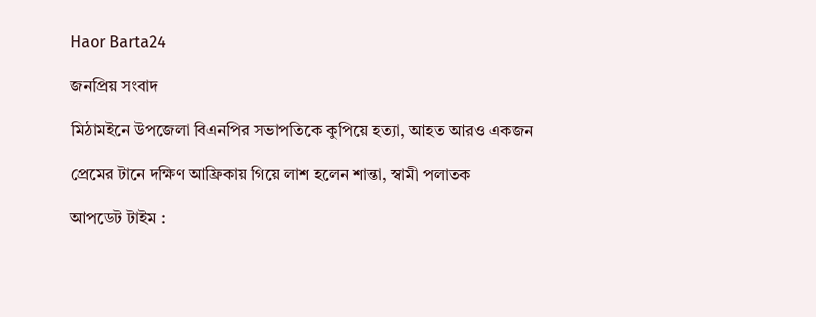Haor Barta24

জনপ্রিয় সংবাদ

মিঠামইনে উপজেলা বিএনপির সভাপতিকে কুপিয়ে হত্যা, আহত আরও একজন

প্রেমের টানে দক্ষিণ আফ্রিকায় গিয়ে লাশ হলেন শান্তা, স্বামী পলাতক

আপডেট টাইম :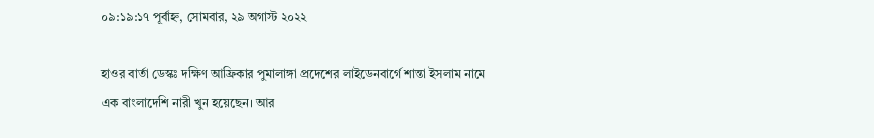০৯:১৯:১৭ পূর্বাহ্ন, সোমবার, ২৯ অগাস্ট ২০২২

হাওর বার্তা ডেস্কঃ দক্ষিণ আফ্রিকার পুমালাঙ্গা প্রদেশের লাইডেনবার্গে শান্তা ইসলাম নামে এক বাংলাদেশি নারী খুন হয়েছেন। আর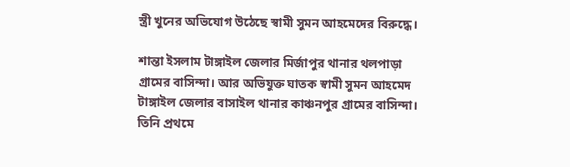স্ত্রী খুনের অভিযোগ উঠেছে স্বামী সুমন আহমেদের বিরুদ্ধে।

শান্তা ইসলাম টাঙ্গাইল জেলার মির্জাপুর থানার থলপাড়া গ্রামের বাসিন্দা। আর অভিযুক্ত ঘাতক স্বামী সুমন আহমেদ টাঙ্গাইল জেলার বাসাইল থানার কাঞ্চনপুর গ্রামের বাসিন্দা। তিনি প্রথমে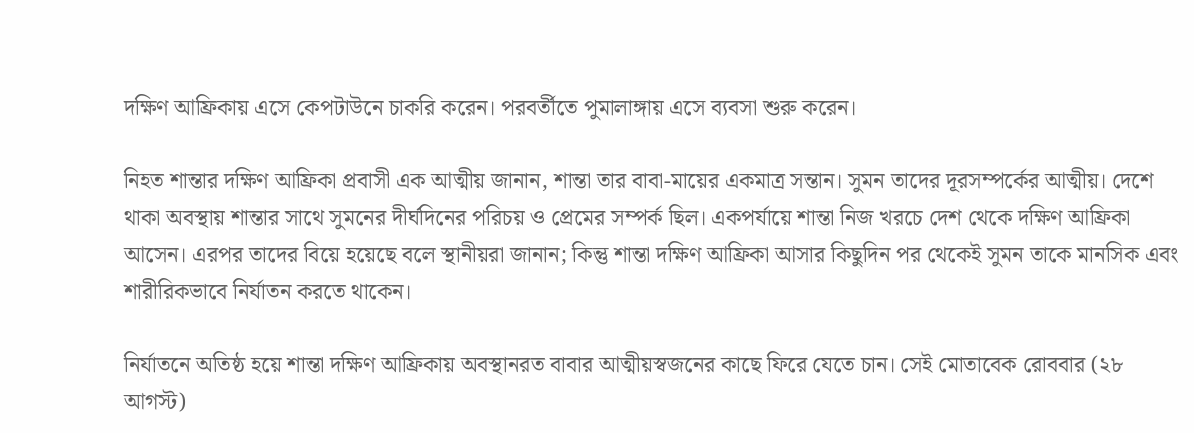দক্ষিণ আফ্রিকায় এসে কেপটাউনে চাকরি করেন। পরবর্তীতে পুমালাঙ্গায় এসে ব্যবসা শুরু করেন।

নিহত শান্তার দক্ষিণ আফ্রিকা প্রবাসী এক আত্মীয় জানান, শান্তা তার বাবা-মায়ের একমাত্র সন্তান। সুমন তাদের দূরসম্পর্কের আত্মীয়। দেশে থাকা অবস্থায় শান্তার সাথে সুমনের দীর্ঘদিনের পরিচয় ও প্রেমের সম্পর্ক ছিল। একপর্যায়ে শান্তা নিজ খরচে দেশ থেকে দক্ষিণ আফ্রিকা আসেন। এরপর তাদের বিয়ে হয়েছে বলে স্থানীয়রা জানান; কিন্তু শান্তা দক্ষিণ আফ্রিকা আসার কিছুদিন পর থেকেই সুমন তাকে মানসিক এবং শারীরিকভাবে নির্যাতন করতে থাকেন।

নির্যাতনে অতিষ্ঠ হয়ে শান্তা দক্ষিণ আফ্রিকায় অবস্থানরত বাবার আত্মীয়স্বজনের কাছে ফিরে যেতে চান। সেই মোতাবেক রোববার (২৮ আগস্ট)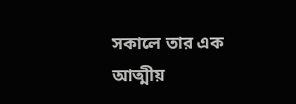সকালে তার এক আত্মীয়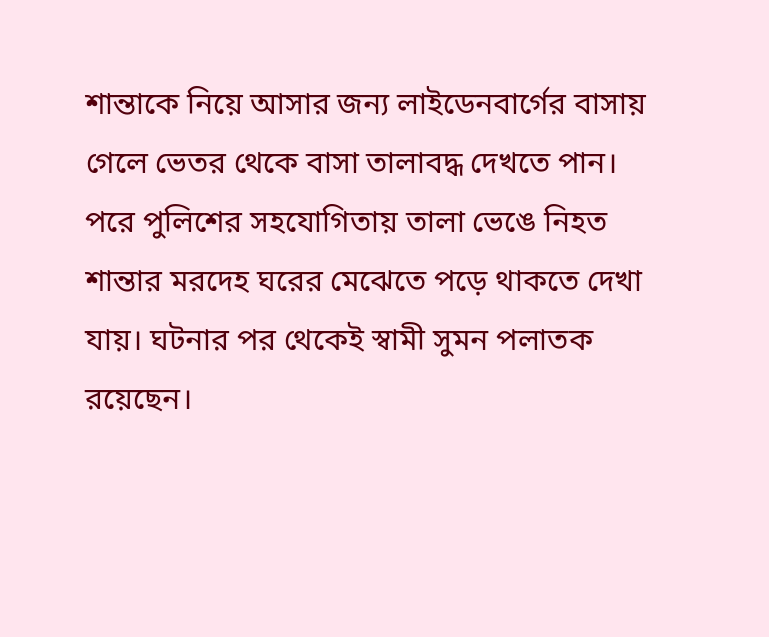শান্তাকে নিয়ে আসার জন্য লাইডেনবার্গের বাসায় গেলে ভেতর থেকে বাসা তালাবদ্ধ দেখতে পান। পরে পুলিশের সহযোগিতায় তালা ভেঙে নিহত শান্তার মরদেহ ঘরের মেঝেতে পড়ে থাকতে দেখা যায়। ঘটনার পর থেকেই স্বামী সুমন পলাতক রয়েছেন।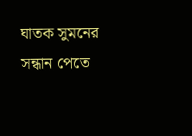ঘাতক সুমনের সন্ধান পেতে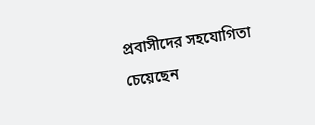প্রবাসীদের সহযোগিতা চেয়েছেন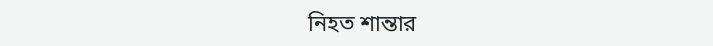নিহত শান্তার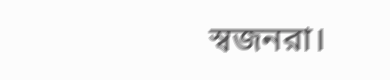স্বজনরা।